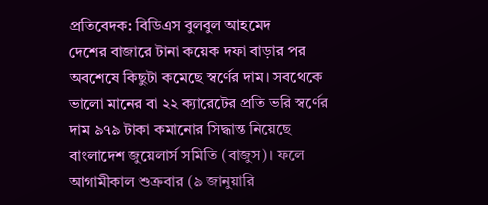প্রতিবেদক: বিডিএস বুলবুল আহমেদ
দেশের বাজারে টানা কয়েক দফা বাড়ার পর অবশেষে কিছুটা কমেছে স্বর্ণের দাম। সবথেকে ভালো মানের বা ২২ ক্যারেটের প্রতি ভরি স্বর্ণের দাম ৯৭৯ টাকা কমানোর সিদ্ধান্ত নিয়েছে বাংলাদেশ জুয়েলার্স সমিতি (বাজুস)। ফলে আগামীকাল শুক্রবার (৯ জানুয়ারি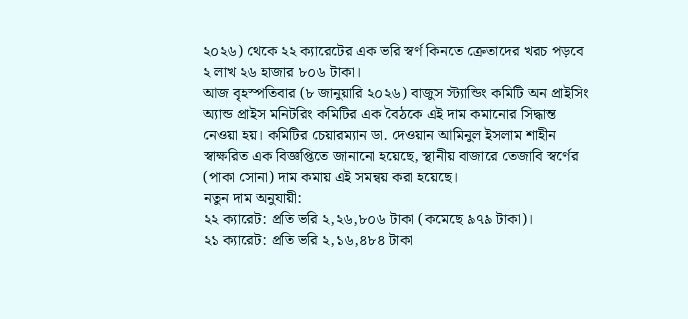২০২৬) থেকে ২২ ক্যারেটের এক ভরি স্বর্ণ কিনতে ক্রেতাদের খরচ পড়বে ২ লাখ ২৬ হাজার ৮০৬ টাকা।
আজ বৃহস্পতিবার (৮ জানুয়ারি ২০২৬) বাজুস স্ট্যান্ডিং কমিটি অন প্রাইসিং অ্যান্ড প্রাইস মনিটরিং কমিটির এক বৈঠকে এই দাম কমানোর সিদ্ধান্ত নেওয়া হয়। কমিটির চেয়ারম্যান ডা. দেওয়ান আমিনুল ইসলাম শাহীন স্বাক্ষরিত এক বিজ্ঞপ্তিতে জানানো হয়েছে, স্থানীয় বাজারে তেজাবি স্বর্ণের (পাকা সোনা) দাম কমায় এই সমন্বয় করা হয়েছে।
নতুন দাম অনুযায়ী:
২২ ক্যারেট: প্রতি ভরি ২,২৬,৮০৬ টাকা (কমেছে ৯৭৯ টাকা)।
২১ ক্যারেট: প্রতি ভরি ২,১৬,৪৮৪ টাকা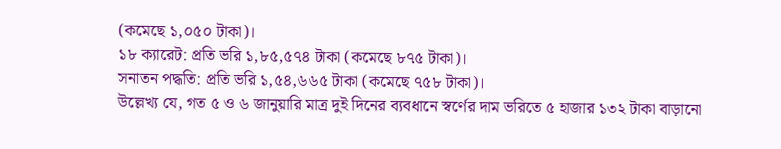(কমেছে ১,০৫০ টাকা)।
১৮ ক্যারেট: প্রতি ভরি ১,৮৫,৫৭৪ টাকা (কমেছে ৮৭৫ টাকা)।
সনাতন পদ্ধতি: প্রতি ভরি ১,৫৪,৬৬৫ টাকা (কমেছে ৭৫৮ টাকা)।
উল্লেখ্য যে, গত ৫ ও ৬ জানুয়ারি মাত্র দুই দিনের ব্যবধানে স্বর্ণের দাম ভরিতে ৫ হাজার ১৩২ টাকা বাড়ানো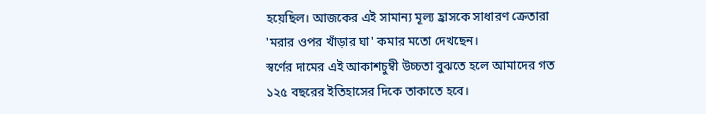হয়েছিল। আজকের এই সামান্য মূল্য হ্রাসকে সাধারণ ক্রেতারা 'মরার ওপর খাঁড়ার ঘা' কমার মতো দেখছেন।
স্বর্ণের দামের এই আকাশচুম্বী উচ্চতা বুঝতে হলে আমাদের গত ১২৫ বছরের ইতিহাসের দিকে তাকাতে হবে।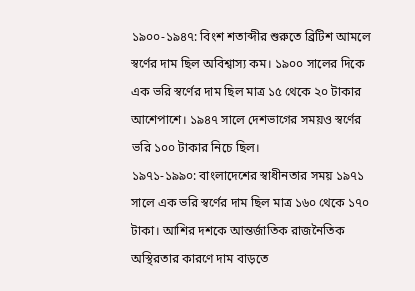১৯০০-১৯৪৭: বিংশ শতাব্দীর শুরুতে ব্রিটিশ আমলে স্বর্ণের দাম ছিল অবিশ্বাস্য কম। ১৯০০ সালের দিকে এক ভরি স্বর্ণের দাম ছিল মাত্র ১৫ থেকে ২০ টাকার আশেপাশে। ১৯৪৭ সালে দেশভাগের সময়ও স্বর্ণের ভরি ১০০ টাকার নিচে ছিল।
১৯৭১-১৯৯০: বাংলাদেশের স্বাধীনতার সময় ১৯৭১ সালে এক ভরি স্বর্ণের দাম ছিল মাত্র ১৬০ থেকে ১৭০ টাকা। আশির দশকে আন্তর্জাতিক রাজনৈতিক অস্থিরতার কারণে দাম বাড়তে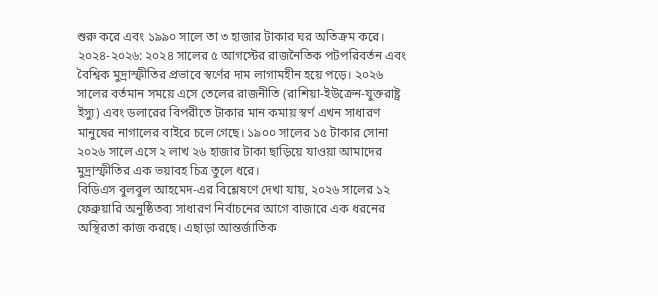শুরু করে এবং ১৯৯০ সালে তা ৩ হাজার টাকার ঘর অতিক্রম করে।
২০২৪-২০২৬: ২০২৪ সালের ৫ আগস্টের রাজনৈতিক পটপরিবর্তন এবং বৈশ্বিক মুদ্রাস্ফীতির প্রভাবে স্বর্ণের দাম লাগামহীন হয়ে পড়ে। ২০২৬ সালের বর্তমান সময়ে এসে তেলের রাজনীতি (রাশিয়া-ইউক্রেন-যুক্তরাষ্ট্র ইস্যু) এবং ডলারের বিপরীতে টাকার মান কমায় স্বর্ণ এখন সাধারণ মানুষের নাগালের বাইরে চলে গেছে। ১৯০০ সালের ১৫ টাকার সোনা ২০২৬ সালে এসে ২ লাখ ২৬ হাজার টাকা ছাড়িয়ে যাওয়া আমাদের মুদ্রাস্ফীতির এক ভয়াবহ চিত্র তুলে ধরে।
বিডিএস বুলবুল আহমেদ-এর বিশ্লেষণে দেখা যায়, ২০২৬ সালের ১২ ফেব্রুয়ারি অনুষ্ঠিতব্য সাধারণ নির্বাচনের আগে বাজারে এক ধরনের অস্থিরতা কাজ করছে। এছাড়া আন্তর্জাতিক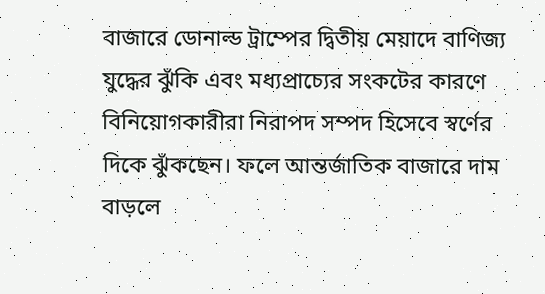বাজারে ডোনাল্ড ট্রাম্পের দ্বিতীয় মেয়াদে বাণিজ্য যুদ্ধের ঝুঁকি এবং মধ্যপ্রাচ্যের সংকটের কারণে বিনিয়োগকারীরা নিরাপদ সম্পদ হিসেবে স্বর্ণের দিকে ঝুঁকছেন। ফলে আন্তর্জাতিক বাজারে দাম বাড়লে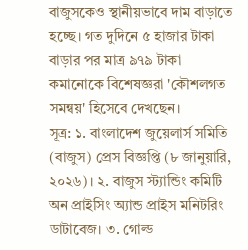বাজুসকেও স্থানীয়ভাবে দাম বাড়াতে হচ্ছে। গত দুদিনে ৫ হাজার টাকা বাড়ার পর মাত্র ৯৭৯ টাকা কমানোকে বিশেষজ্ঞরা 'কৌশলগত সমন্বয়' হিসেবে দেখছেন।
সূত্র: ১. বাংলাদেশ জুয়েলার্স সমিতি (বাজুস) প্রেস বিজ্ঞপ্তি (৮ জানুয়ারি, ২০২৬)। ২. বাজুস স্ট্যান্ডিং কমিটি অন প্রাইসিং অ্যান্ড প্রাইস মনিটরিং ডাটাবেজ। ৩. গোল্ড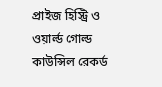প্রাইজ হিস্ট্রি ও ওয়ার্ল্ড গোল্ড কাউন্সিল রেকর্ড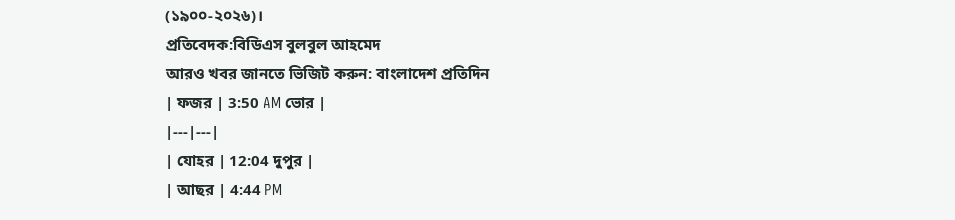(১৯০০-২০২৬)।
প্রতিবেদক:বিডিএস বুলবুল আহমেদ
আরও খবর জানতে ভিজিট করুন: বাংলাদেশ প্রতিদিন
| ফজর | 3:50 AM ভোর |
|---|---|
| যোহর | 12:04 দুপুর |
| আছর | 4:44 PM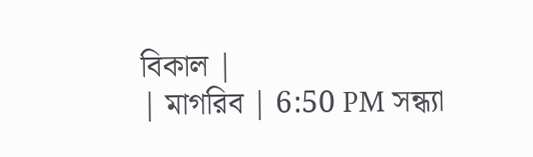বিকাল |
| মাগরিব | 6:50 PM সন্ধ্যা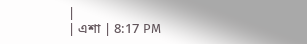|
| এশা | 8:17 PM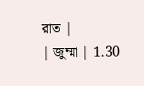রাত |
| জুম্মা | 1.30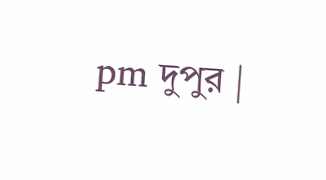pm দুপুর |